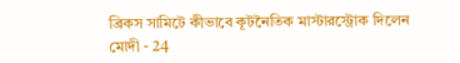ব্রিকস সামিটে কীভাবে কূটনৈতিক মাস্টারস্ট্রোক দিলেন মোদী - 24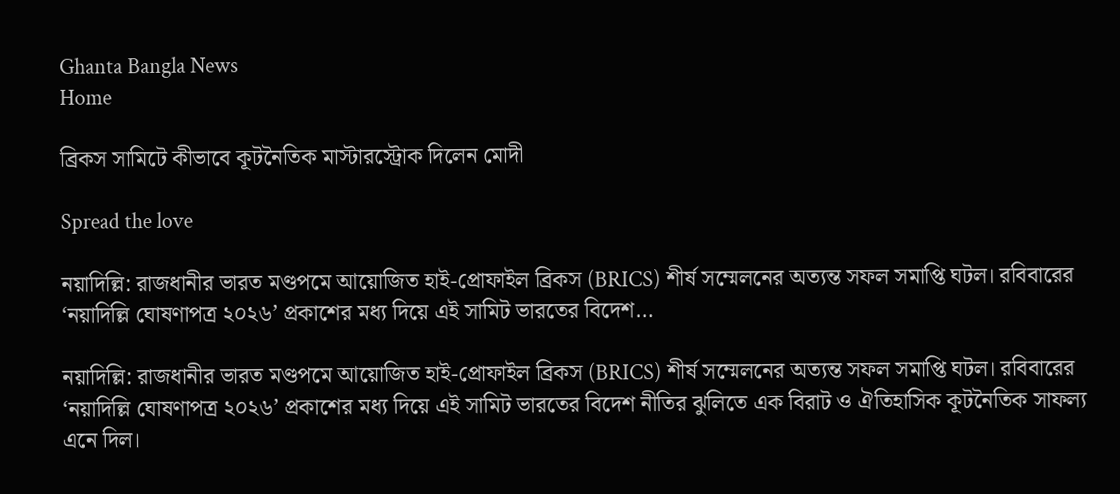Ghanta Bangla News
Home

ব্রিকস সামিটে কীভাবে কূটনৈতিক মাস্টারস্ট্রোক দিলেন মোদী

Spread the love

নয়াদিল্লি: রাজধানীর ভারত মণ্ডপমে আয়োজিত হাই-প্রোফাইল ব্রিকস (BRICS) শীর্ষ সম্মেলনের অত্যন্ত সফল সমাপ্তি ঘটল। রবিবারের ‘নয়াদিল্লি ঘোষণাপত্র ২০২৬’ প্রকাশের মধ্য দিয়ে এই সামিট ভারতের বিদেশ…

নয়াদিল্লি: রাজধানীর ভারত মণ্ডপমে আয়োজিত হাই-প্রোফাইল ব্রিকস (BRICS) শীর্ষ সম্মেলনের অত্যন্ত সফল সমাপ্তি ঘটল। রবিবারের ‘নয়াদিল্লি ঘোষণাপত্র ২০২৬’ প্রকাশের মধ্য দিয়ে এই সামিট ভারতের বিদেশ নীতির ঝুলিতে এক বিরাট ও ঐতিহাসিক কূটনৈতিক সাফল্য এনে দিল।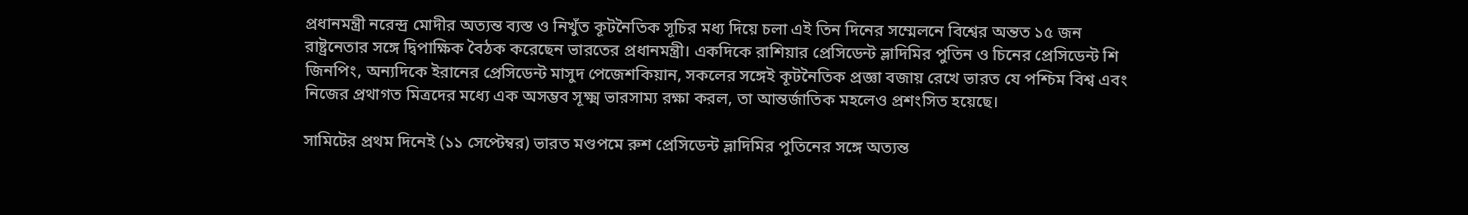প্রধানমন্ত্রী নরেন্দ্র মোদীর অত্যন্ত ব্যস্ত ও নিখুঁত কূটনৈতিক সূচির মধ্য দিয়ে চলা এই তিন দিনের সম্মেলনে বিশ্বের অন্তত ১৫ জন রাষ্ট্রনেতার সঙ্গে দ্বিপাক্ষিক বৈঠক করেছেন ভারতের প্রধানমন্ত্রী। একদিকে রাশিয়ার প্রেসিডেন্ট ভ্লাদিমির পুতিন ও চিনের প্রেসিডেন্ট শি জিনপিং, অন্যদিকে ইরানের প্রেসিডেন্ট মাসুদ পেজেশকিয়ান, সকলের সঙ্গেই কূটনৈতিক প্রজ্ঞা বজায় রেখে ভারত যে পশ্চিম বিশ্ব এবং নিজের প্রথাগত মিত্রদের মধ্যে এক অসম্ভব সূক্ষ্ম ভারসাম্য রক্ষা করল, তা আন্তর্জাতিক মহলেও প্রশংসিত হয়েছে।

সামিটের প্রথম দিনেই (১১ সেপ্টেম্বর) ভারত মণ্ডপমে রুশ প্রেসিডেন্ট ভ্লাদিমির পুতিনের সঙ্গে অত্যন্ত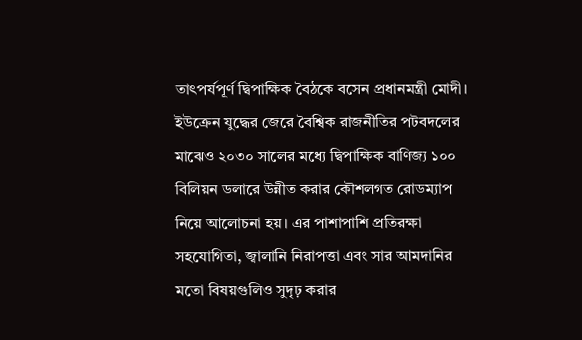তাৎপর্যপূর্ণ দ্বিপাক্ষিক বৈঠকে বসেন প্রধানমন্ত্রী মোদী। ইউক্রেন যুদ্ধের জেরে বৈশ্বিক রাজনীতির পটবদলের মাঝেও ২০৩০ সালের মধ্যে দ্বিপাক্ষিক বাণিজ্য ১০০ বিলিয়ন ডলারে উন্নীত করার কৌশলগত রোডম্যাপ নিয়ে আলোচনা হয়। এর পাশাপাশি প্রতিরক্ষা সহযোগিতা, জ্বালানি নিরাপত্তা এবং সার আমদানির মতো বিষয়গুলিও সুদৃঢ় করার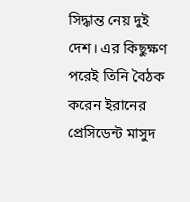সিদ্ধান্ত নেয় দুই দেশ। এর কিছুক্ষণ পরেই তিনি বৈঠক করেন ইরানের প্রেসিডেন্ট মাসুদ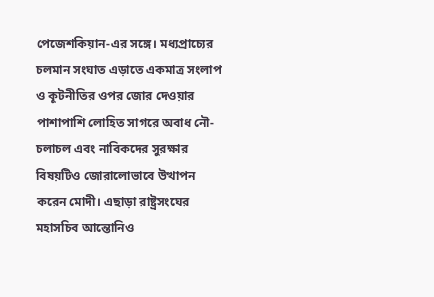পেজেশকিয়ান-এর সঙ্গে। মধ্যপ্রাচ্যের চলমান সংঘাত এড়াতে একমাত্র সংলাপ ও কূটনীতির ওপর জোর দেওয়ার পাশাপাশি লোহিত সাগরে অবাধ নৌ-চলাচল এবং নাবিকদের সুরক্ষার বিষয়টিও জোরালোভাবে উত্থাপন করেন মোদী। এছাড়া রাষ্ট্রসংঘের মহাসচিব আন্তোনিও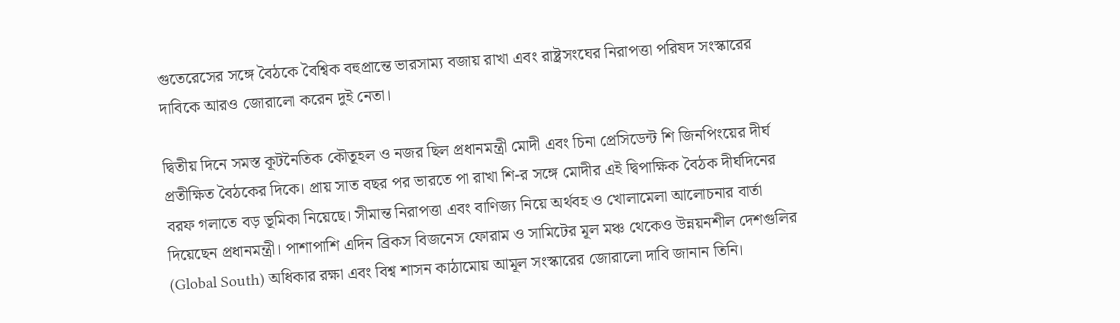গুতেরেসের সঙ্গে বৈঠকে বৈশ্বিক বহুপ্রান্তে ভারসাম্য বজায় রাখা এবং রাষ্ট্রসংঘের নিরাপত্তা পরিষদ সংস্কারের দাবিকে আরও জোরালো করেন দুই নেতা।

দ্বিতীয় দিনে সমস্ত কূটনৈতিক কৌতূহল ও নজর ছিল প্রধানমন্ত্রী মোদী এবং চিনা প্রেসিডেন্ট শি জিনপিংয়ের দীর্ঘ প্রতীক্ষিত বৈঠকের দিকে। প্রায় সাত বছর পর ভারতে পা রাখা শি-র সঙ্গে মোদীর এই দ্বিপাক্ষিক বৈঠক দীর্ঘদিনের বরফ গলাতে বড় ভূমিকা নিয়েছে। সীমান্ত নিরাপত্তা এবং বাণিজ্য নিয়ে অর্থবহ ও খোলামেলা আলোচনার বার্তা দিয়েছেন প্রধানমন্ত্রী। পাশাপাশি এদিন ব্রিকস বিজনেস ফোরাম ও সামিটের মূল মঞ্চ থেকেও উন্নয়নশীল দেশগুলির (Global South) অধিকার রক্ষা এবং বিশ্ব শাসন কাঠামোয় আমূল সংস্কারের জোরালো দাবি জানান তিনি।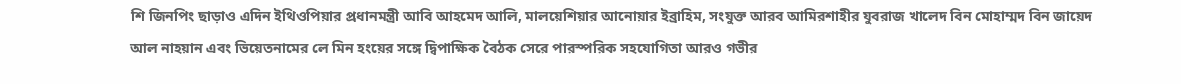শি জিনপিং ছাড়াও এদিন ইথিওপিয়ার প্রধানমন্ত্রী আবি আহমেদ আলি, মালয়েশিয়ার আনোয়ার ইব্রাহিম, সংযুক্ত আরব আমিরশাহীর যুবরাজ খালেদ বিন মোহাম্মদ বিন জায়েদ আল নাহয়ান এবং ভিয়েতনামের লে মিন হংয়ের সঙ্গে দ্বিপাক্ষিক বৈঠক সেরে পারস্পরিক সহযোগিতা আরও গভীর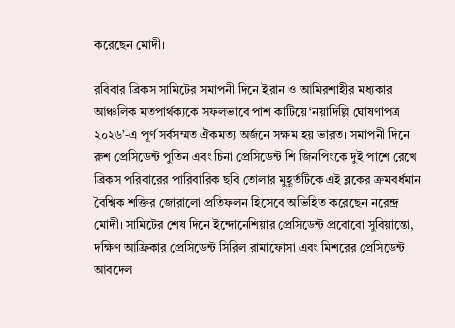করেছেন মোদী।

রবিবার ব্রিকস সামিটের সমাপনী দিনে ইরান ও আমিরশাহীর মধ্যকার আঞ্চলিক মতপার্থক্যকে সফলভাবে পাশ কাটিয়ে ‘নয়াদিল্লি ঘোষণাপত্র ২০২৬’-এ পূর্ণ সর্বসম্মত ঐকমত্য অর্জনে সক্ষম হয় ভারত। সমাপনী দিনে রুশ প্রেসিডেন্ট পুতিন এবং চিনা প্রেসিডেন্ট শি জিনপিংকে দুই পাশে রেখে ব্রিকস পরিবারের পারিবারিক ছবি তোলার মুহূর্তটিকে এই ব্লকের ক্রমবর্ধমান বৈশ্বিক শক্তির জোরালো প্রতিফলন হিসেবে অভিহিত করেছেন নরেন্দ্র মোদী। সামিটের শেষ দিনে ইন্দোনেশিয়ার প্রেসিডেন্ট প্রবোবো সুবিয়ান্তো, দক্ষিণ আফ্রিকার প্রেসিডেন্ট সিরিল রামাফোসা এবং মিশরের প্রেসিডেন্ট আবদেল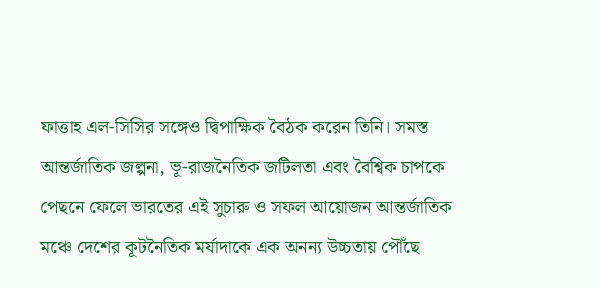ফাত্তাহ এল-সিসির সঙ্গেও দ্বিপাক্ষিক বৈঠক করেন তিনি। সমস্ত আন্তর্জাতিক জল্পনা, ভূ-রাজনৈতিক জটিলতা এবং বৈশ্বিক চাপকে পেছনে ফেলে ভারতের এই সুচারু ও সফল আয়োজন আন্তর্জাতিক মঞ্চে দেশের কূটনৈতিক মর্যাদাকে এক অনন্য উচ্চতায় পৌঁছে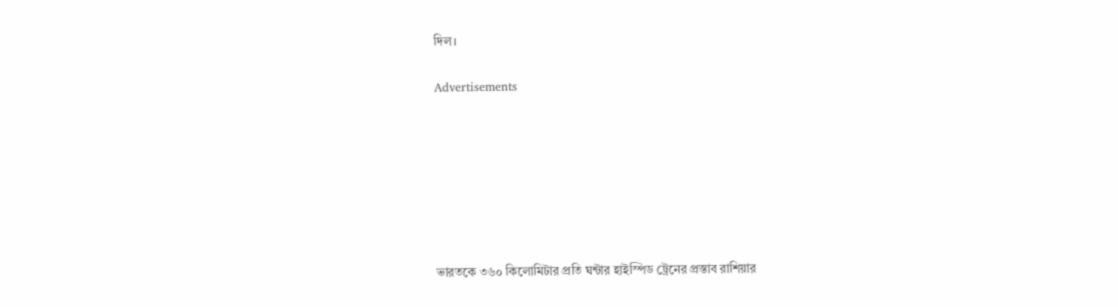দিল।

Advertisements







ভারতকে ৩৬০ কিলোমিটার প্রতি ঘন্টার হাইস্পিড ট্রেনের প্রস্তাব রাশিয়ার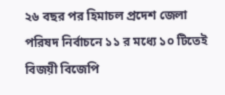২৬ বছর পর হিমাচল প্রদেশ জেলা পরিষদ নির্বাচনে ১১ র মধ্যে ১০ টিতেই বিজয়ী বিজেপি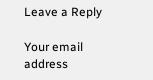Leave a Reply

Your email address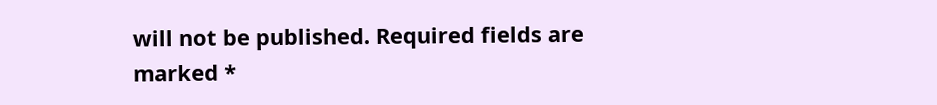will not be published. Required fields are marked *